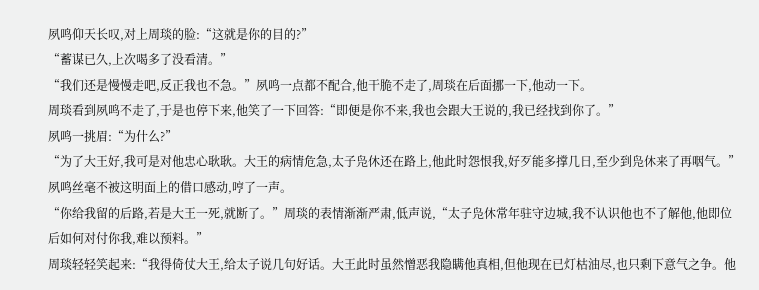夙鸣仰天长叹,对上周琰的脸:“这就是你的目的?”
“蓄谋已久,上次喝多了没看清。”
“我们还是慢慢走吧,反正我也不急。”夙鸣一点都不配合,他干脆不走了,周琰在后面挪一下,他动一下。
周琰看到夙鸣不走了,于是也停下来,他笑了一下回答:“即便是你不来,我也会跟大王说的,我已经找到你了。”
夙鸣一挑眉:“为什么?”
“为了大王好,我可是对他忠心耿耿。大王的病情危急,太子凫休还在路上,他此时怨恨我,好歹能多撑几日,至少到凫休来了再咽气。”
夙鸣丝毫不被这明面上的借口感动,哼了一声。
“你给我留的后路,若是大王一死,就断了。”周琰的表情渐渐严肃,低声说,“太子凫休常年驻守边城,我不认识他也不了解他,他即位后如何对付你我,难以预料。”
周琰轻轻笑起来:“我得倚仗大王,给太子说几句好话。大王此时虽然憎恶我隐瞒他真相,但他现在已灯枯油尽,也只剩下意气之争。他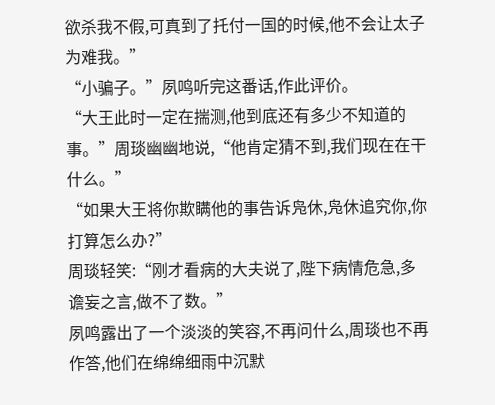欲杀我不假,可真到了托付一国的时候,他不会让太子为难我。”
“小骗子。”夙鸣听完这番话,作此评价。
“大王此时一定在揣测,他到底还有多少不知道的事。”周琰幽幽地说,“他肯定猜不到,我们现在在干什么。”
“如果大王将你欺瞒他的事告诉凫休,凫休追究你,你打算怎么办?”
周琰轻笑:“刚才看病的大夫说了,陛下病情危急,多谵妄之言,做不了数。”
夙鸣露出了一个淡淡的笑容,不再问什么,周琰也不再作答,他们在绵绵细雨中沉默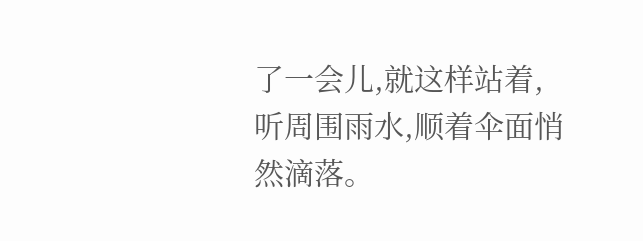了一会儿,就这样站着,听周围雨水,顺着伞面悄然滴落。